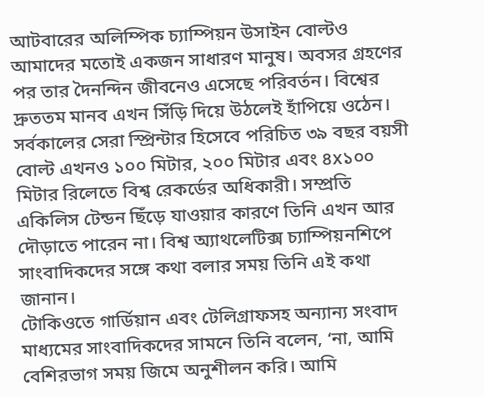আটবারের অলিম্পিক চ্যাম্পিয়ন উসাইন বোল্টও আমাদের মতোই একজন সাধারণ মানুষ। অবসর গ্রহণের পর তার দৈনন্দিন জীবনেও এসেছে পরিবর্তন। বিশ্বের দ্রুততম মানব এখন সিঁড়ি দিয়ে উঠলেই হাঁপিয়ে ওঠেন।
সর্বকালের সেরা স্প্রিন্টার হিসেবে পরিচিত ৩৯ বছর বয়সী বোল্ট এখনও ১০০ মিটার, ২০০ মিটার এবং ৪x১০০ মিটার রিলেতে বিশ্ব রেকর্ডের অধিকারী। সম্প্রতি একিলিস টেন্ডন ছিঁড়ে যাওয়ার কারণে তিনি এখন আর দৌড়াতে পারেন না। বিশ্ব অ্যাথলেটিক্স চ্যাম্পিয়নশিপে সাংবাদিকদের সঙ্গে কথা বলার সময় তিনি এই কথা জানান।
টোকিওতে গার্ডিয়ান এবং টেলিগ্রাফসহ অন্যান্য সংবাদ মাধ্যমের সাংবাদিকদের সামনে তিনি বলেন, ‘না, আমি বেশিরভাগ সময় জিমে অনুশীলন করি। আমি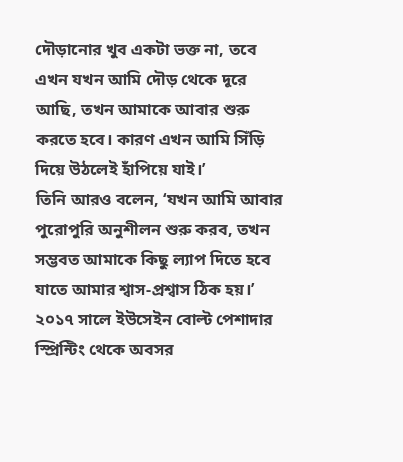দৌড়ানোর খুব একটা ভক্ত না, তবে এখন যখন আমি দৌড় থেকে দূরে আছি, তখন আমাকে আবার শুরু করতে হবে। কারণ এখন আমি সিঁড়ি দিয়ে উঠলেই হাঁপিয়ে যাই।’
তিনি আরও বলেন, ‘যখন আমি আবার পুরোপুরি অনুশীলন শুরু করব, তখন সম্ভবত আমাকে কিছু ল্যাপ দিতে হবে যাতে আমার শ্বাস-প্রশ্বাস ঠিক হয়।’
২০১৭ সালে ইউসেইন বোল্ট পেশাদার স্প্রিন্টিং থেকে অবসর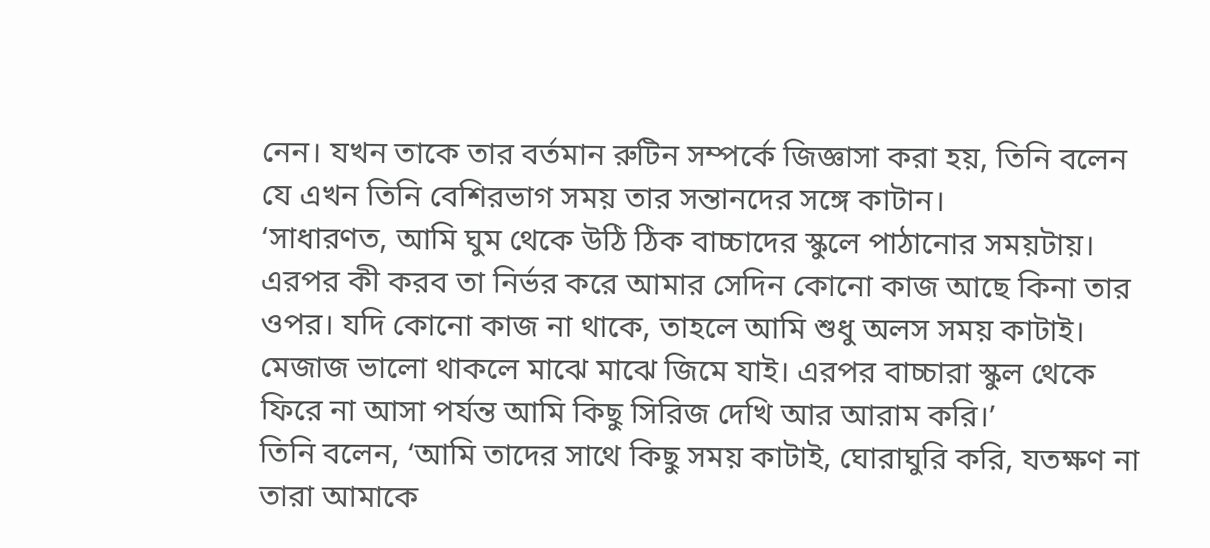নেন। যখন তাকে তার বর্তমান রুটিন সম্পর্কে জিজ্ঞাসা করা হয়, তিনি বলেন যে এখন তিনি বেশিরভাগ সময় তার সন্তানদের সঙ্গে কাটান।
‘সাধারণত, আমি ঘুম থেকে উঠি ঠিক বাচ্চাদের স্কুলে পাঠানোর সময়টায়। এরপর কী করব তা নির্ভর করে আমার সেদিন কোনো কাজ আছে কিনা তার ওপর। যদি কোনো কাজ না থাকে, তাহলে আমি শুধু অলস সময় কাটাই। মেজাজ ভালো থাকলে মাঝে মাঝে জিমে যাই। এরপর বাচ্চারা স্কুল থেকে ফিরে না আসা পর্যন্ত আমি কিছু সিরিজ দেখি আর আরাম করি।’
তিনি বলেন, ‘আমি তাদের সাথে কিছু সময় কাটাই, ঘোরাঘুরি করি, যতক্ষণ না তারা আমাকে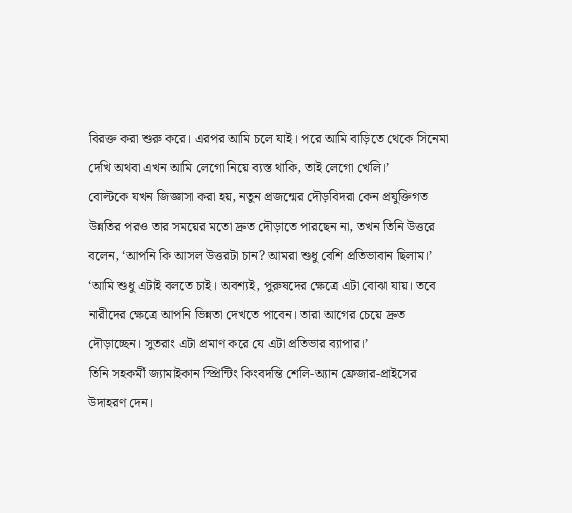বিরক্ত করা শুরু করে। এরপর আমি চলে যাই। পরে আমি বাড়িতে থেকে সিনেমা দেখি অথবা এখন আমি লেগো নিয়ে ব্যস্ত থাকি, তাই লেগো খেলি।’
বোল্টকে যখন জিজ্ঞাসা করা হয়, নতুন প্রজন্মের দৌড়বিদরা কেন প্রযুক্তিগত উন্নতির পরও তার সময়ের মতো দ্রুত দৌড়াতে পারছেন না, তখন তিনি উত্তরে বলেন, ‘আপনি কি আসল উত্তরটা চান? আমরা শুধু বেশি প্রতিভাবান ছিলাম।’
‘আমি শুধু এটাই বলতে চাই। অবশ্যই, পুরুষদের ক্ষেত্রে এটা বোঝা যায়। তবে নারীদের ক্ষেত্রে আপনি ভিন্নতা দেখতে পাবেন। তারা আগের চেয়ে দ্রুত দৌড়াচ্ছেন। সুতরাং এটা প্রমাণ করে যে এটা প্রতিভার ব্যাপার।’
তিনি সহকর্মী জ্যামাইকান স্প্রিন্টিং কিংবদন্তি শেলি-অ্যান ফ্রেজার-প্রাইসের উদাহরণ দেন।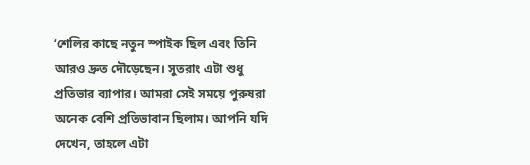‘শেলির কাছে নতুন স্পাইক ছিল এবং তিনি আরও দ্রুত দৌড়েছেন। সুতরাং এটা শুধু প্রতিভার ব্যাপার। আমরা সেই সময়ে পুরুষরা অনেক বেশি প্রতিভাবান ছিলাম। আপনি যদি দেখেন, তাহলে এটা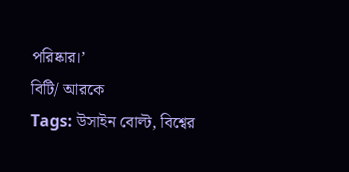পরিষ্কার।’
বিটি/ আরকে
Tags: উসাইন বোল্ট, বিশ্বের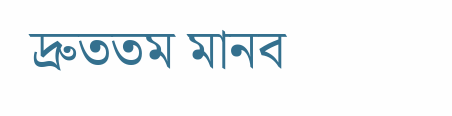দ্রুততম মানব